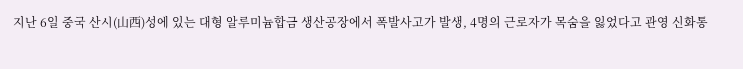지난 6일 중국 산시(山西)성에 있는 대형 알루미늄합금 생산공장에서 폭발사고가 발생, 4명의 근로자가 목숨을 잃었다고 관영 신화통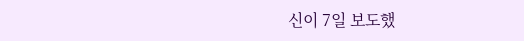신이 7일 보도했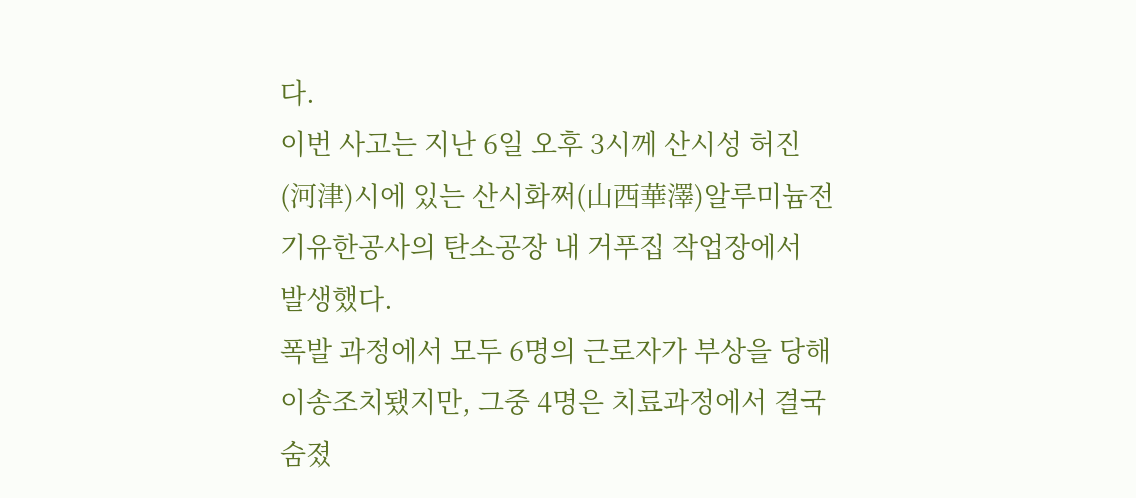다.
이번 사고는 지난 6일 오후 3시께 산시성 허진(河津)시에 있는 산시화쩌(山西華澤)알루미늄전기유한공사의 탄소공장 내 거푸집 작업장에서 발생했다.
폭발 과정에서 모두 6명의 근로자가 부상을 당해 이송조치됐지만, 그중 4명은 치료과정에서 결국 숨졌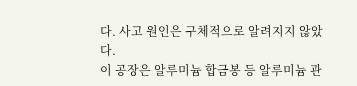다. 사고 원인은 구체적으로 알려지지 않았다.
이 공장은 알루미늄 합금봉 등 알루미늄 관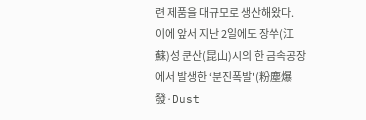련 제품을 대규모로 생산해왔다.
이에 앞서 지난 2일에도 장쑤(江蘇)성 쿤산(昆山)시의 한 금속공장에서 발생한 ‘분진폭발'(粉塵爆發·Dust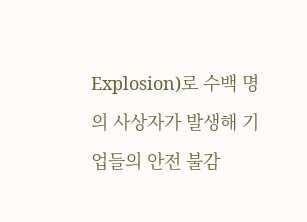Explosion)로 수백 명의 사상자가 발생해 기업들의 안전 불감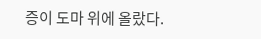증이 도마 위에 올랐다.